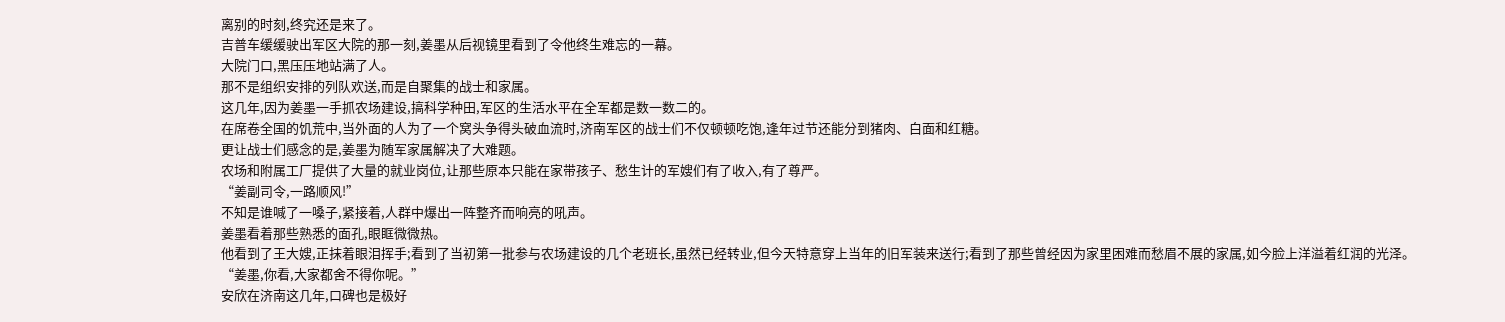离别的时刻,终究还是来了。
吉普车缓缓驶出军区大院的那一刻,姜墨从后视镜里看到了令他终生难忘的一幕。
大院门口,黑压压地站满了人。
那不是组织安排的列队欢送,而是自聚集的战士和家属。
这几年,因为姜墨一手抓农场建设,搞科学种田,军区的生活水平在全军都是数一数二的。
在席卷全国的饥荒中,当外面的人为了一个窝头争得头破血流时,济南军区的战士们不仅顿顿吃饱,逢年过节还能分到猪肉、白面和红糖。
更让战士们感念的是,姜墨为随军家属解决了大难题。
农场和附属工厂提供了大量的就业岗位,让那些原本只能在家带孩子、愁生计的军嫂们有了收入,有了尊严。
“姜副司令,一路顺风!”
不知是谁喊了一嗓子,紧接着,人群中爆出一阵整齐而响亮的吼声。
姜墨看着那些熟悉的面孔,眼眶微微热。
他看到了王大嫂,正抹着眼泪挥手;看到了当初第一批参与农场建设的几个老班长,虽然已经转业,但今天特意穿上当年的旧军装来送行;看到了那些曾经因为家里困难而愁眉不展的家属,如今脸上洋溢着红润的光泽。
“姜墨,你看,大家都舍不得你呢。”
安欣在济南这几年,口碑也是极好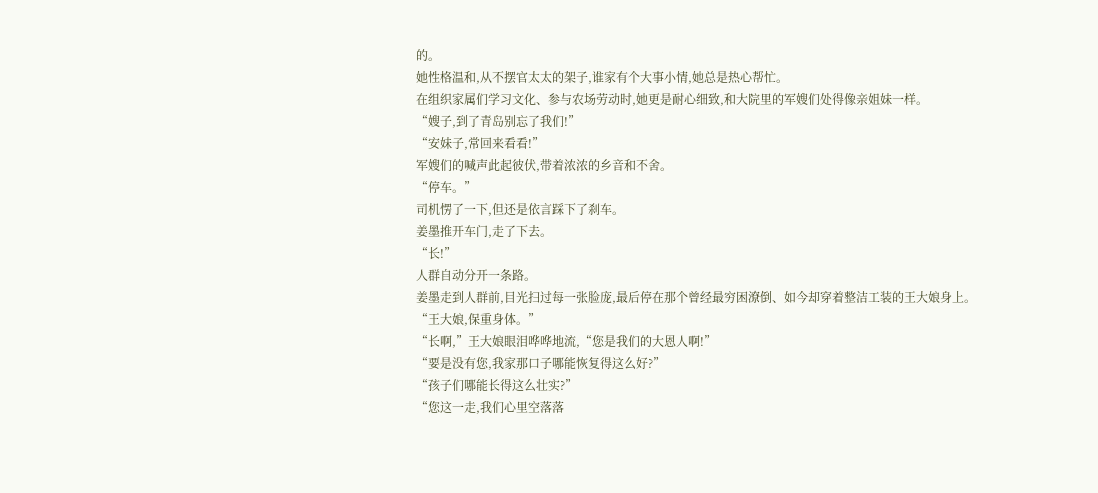的。
她性格温和,从不摆官太太的架子,谁家有个大事小情,她总是热心帮忙。
在组织家属们学习文化、参与农场劳动时,她更是耐心细致,和大院里的军嫂们处得像亲姐妹一样。
“嫂子,到了青岛别忘了我们!”
“安妹子,常回来看看!”
军嫂们的喊声此起彼伏,带着浓浓的乡音和不舍。
“停车。”
司机愣了一下,但还是依言踩下了刹车。
姜墨推开车门,走了下去。
“长!”
人群自动分开一条路。
姜墨走到人群前,目光扫过每一张脸庞,最后停在那个曾经最穷困潦倒、如今却穿着整洁工装的王大娘身上。
“王大娘,保重身体。”
“长啊,”王大娘眼泪哗哗地流,“您是我们的大恩人啊!”
“要是没有您,我家那口子哪能恢复得这么好?”
“孩子们哪能长得这么壮实?”
“您这一走,我们心里空落落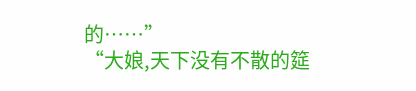的……”
“大娘,天下没有不散的筵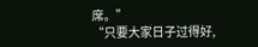席。”
“只要大家日子过得好,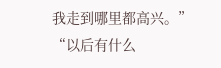我走到哪里都高兴。”
“以后有什么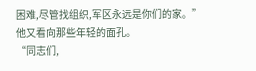困难,尽管找组织,军区永远是你们的家。”
他又看向那些年轻的面孔。
“同志们,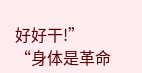好好干!”
“身体是革命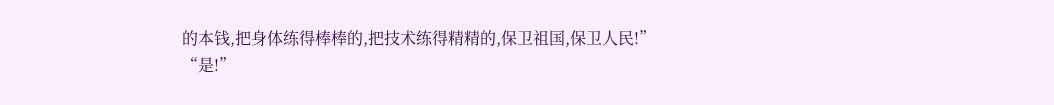的本钱,把身体练得棒棒的,把技术练得精精的,保卫祖国,保卫人民!”
“是!”